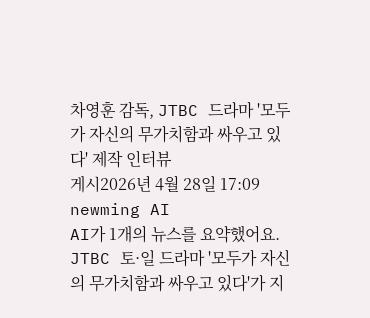차영훈 감독, JTBC 드라마 '모두가 자신의 무가치함과 싸우고 있다' 제작 인터뷰
게시2026년 4월 28일 17:09
newming AI
AI가 1개의 뉴스를 요약했어요.
JTBC 토·일 드라마 '모두가 자신의 무가치함과 싸우고 있다'가 지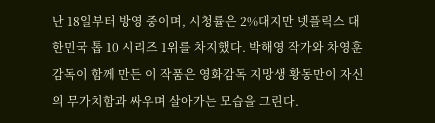난 18일부터 방영 중이며, 시청률은 2%대지만 넷플릭스 대한민국 톱 10 시리즈 1위를 차지했다. 박해영 작가와 차영훈 감독이 함께 만든 이 작품은 영화감독 지망생 황동만이 자신의 무가치함과 싸우며 살아가는 모습을 그린다.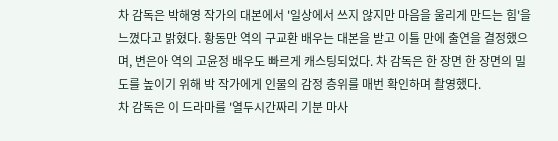차 감독은 박해영 작가의 대본에서 '일상에서 쓰지 않지만 마음을 울리게 만드는 힘'을 느꼈다고 밝혔다. 황동만 역의 구교환 배우는 대본을 받고 이틀 만에 출연을 결정했으며, 변은아 역의 고윤정 배우도 빠르게 캐스팅되었다. 차 감독은 한 장면 한 장면의 밀도를 높이기 위해 박 작가에게 인물의 감정 층위를 매번 확인하며 촬영했다.
차 감독은 이 드라마를 '열두시간짜리 기분 마사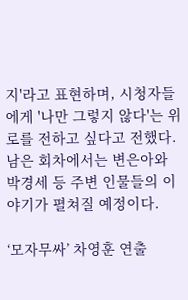지'라고 표현하며, 시청자들에게 '나만 그렇지 않다'는 위로를 전하고 싶다고 전했다. 남은 회차에서는 변은아와 박경세 등 주변 인물들의 이야기가 펼쳐질 예정이다.

‘모자무싸’ 차영훈 연출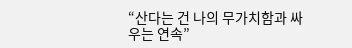“산다는 건 나의 무가치함과 싸우는 연속”